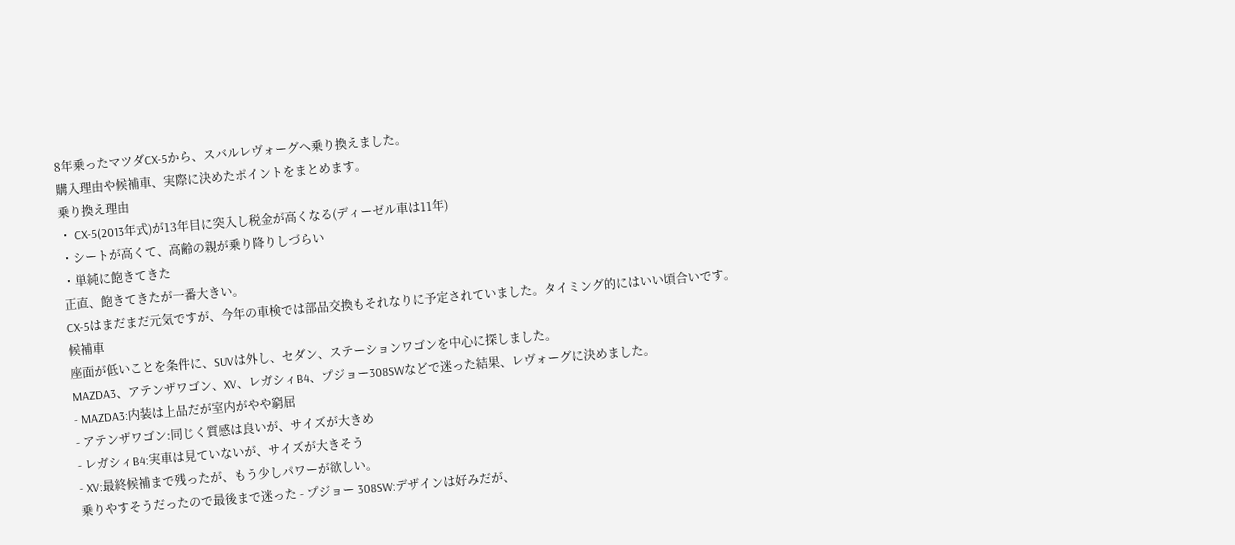8年乗ったマツダCX-5から、スバルレヴォーグへ乗り換えました。
購入理由や候補車、実際に決めたポイントをまとめます。
乗り換え理由
・ CX-5(2013年式)が13年目に突入し税金が高くなる(ディーゼル車は11年)
・シートが高くて、高齢の親が乗り降りしづらい
・単純に飽きてきた
正直、飽きてきたが一番大きい。
CX-5はまだまだ元気ですが、今年の車検では部品交換もそれなりに予定されていました。タイミング的にはいい頃合いです。
候補車
座面が低いことを条件に、SUVは外し、セダン、ステーションワゴンを中心に探しました。
MAZDA3、アテンザワゴン、XV、レガシィB4、プジョー308SWなどで迷った結果、レヴォーグに決めました。
- MAZDA3:内装は上品だが室内がやや窮屈
- アテンザワゴン:同じく質感は良いが、サイズが大きめ
- レガシィB4:実車は見ていないが、サイズが大きそう
- XV:最終候補まで残ったが、もう少しパワーが欲しい。
乗りやすそうだったので最後まで迷った - プジョー 308SW:デザインは好みだが、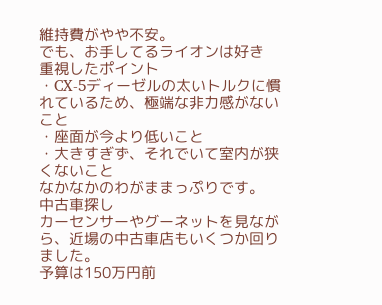維持費がやや不安。
でも、お手してるライオンは好き
重視したポイント
・CX-5ディーゼルの太いトルクに慣れているため、極端な非力感がないこと
・座面が今より低いこと
・大きすぎず、それでいて室内が狭くないこと
なかなかのわがままっぷりです。
中古車探し
カーセンサーやグーネットを見ながら、近場の中古車店もいくつか回りました。
予算は150万円前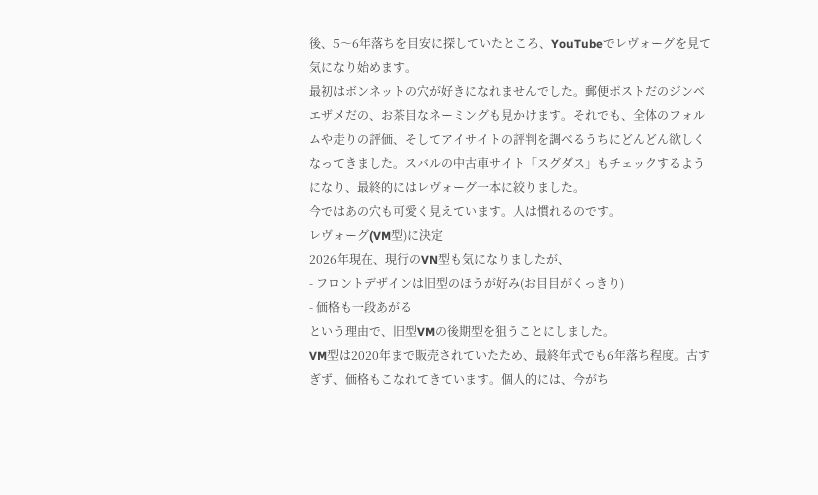後、5〜6年落ちを目安に探していたところ、YouTubeでレヴォーグを見て気になり始めます。
最初はボンネットの穴が好きになれませんでした。郵便ポストだのジンベエザメだの、お茶目なネーミングも見かけます。それでも、全体のフォルムや走りの評価、そしてアイサイトの評判を調べるうちにどんどん欲しくなってきました。スバルの中古車サイト「スグダス」もチェックするようになり、最終的にはレヴォーグ一本に絞りました。
今ではあの穴も可愛く見えています。人は慣れるのです。
レヴォーグ(VM型)に決定
2026年現在、現行のVN型も気になりましたが、
- フロントデザインは旧型のほうが好み(お目目がくっきり)
- 価格も一段あがる
という理由で、旧型VMの後期型を狙うことにしました。
VM型は2020年まで販売されていたため、最終年式でも6年落ち程度。古すぎず、価格もこなれてきています。個人的には、今がち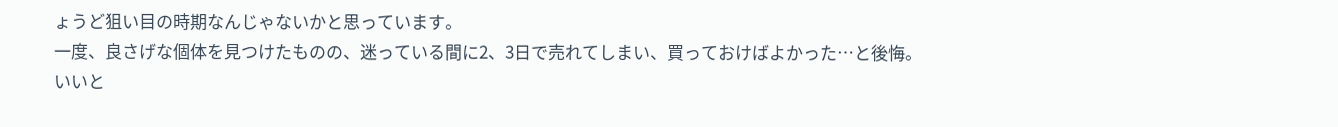ょうど狙い目の時期なんじゃないかと思っています。
一度、良さげな個体を見つけたものの、迷っている間に2、3日で売れてしまい、買っておけばよかった…と後悔。
いいと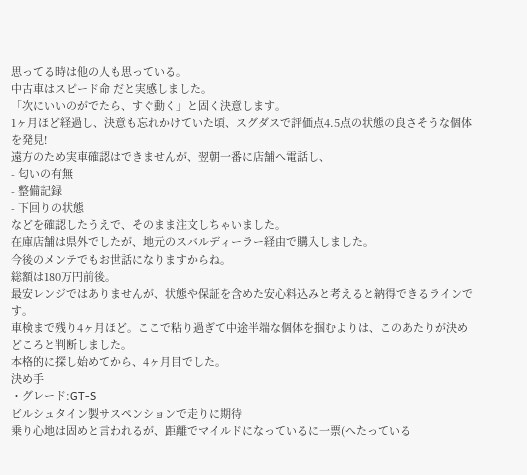思ってる時は他の人も思っている。
中古車はスピード命 だと実感しました。
「次にいいのがでたら、すぐ動く」と固く決意します。
1ヶ月ほど経過し、決意も忘れかけていた頃、スグダスで評価点4.5点の状態の良さそうな個体を発見!
遠方のため実車確認はできませんが、翌朝一番に店舗へ電話し、
- 匂いの有無
- 整備記録
- 下回りの状態
などを確認したうえで、そのまま注文しちゃいました。
在庫店舗は県外でしたが、地元のスバルディーラー経由で購入しました。
今後のメンテでもお世話になりますからね。
総額は180万円前後。
最安レンジではありませんが、状態や保証を含めた安心料込みと考えると納得できるラインです。
車検まで残り4ヶ月ほど。ここで粘り過ぎて中途半端な個体を掴むよりは、このあたりが決めどころと判断しました。
本格的に探し始めてから、4ヶ月目でした。
決め手
・グレード:GT-S
ビルシュタイン製サスペンションで走りに期待
乗り心地は固めと言われるが、距離でマイルドになっているに一票(へたっている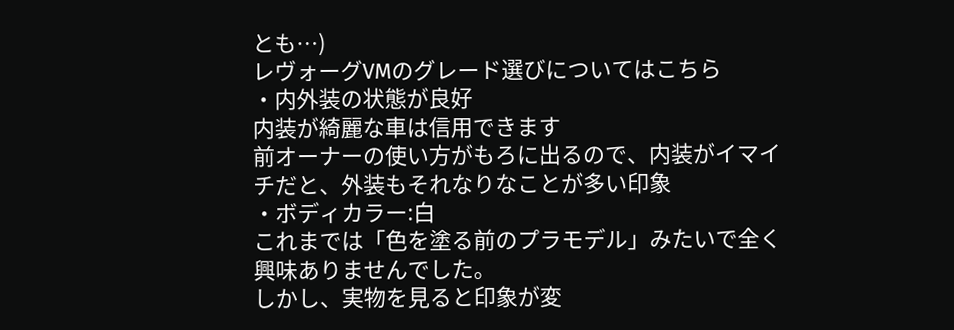とも…)
レヴォーグVMのグレード選びについてはこちら
・内外装の状態が良好
内装が綺麗な車は信用できます
前オーナーの使い方がもろに出るので、内装がイマイチだと、外装もそれなりなことが多い印象
・ボディカラー:白
これまでは「色を塗る前のプラモデル」みたいで全く興味ありませんでした。
しかし、実物を見ると印象が変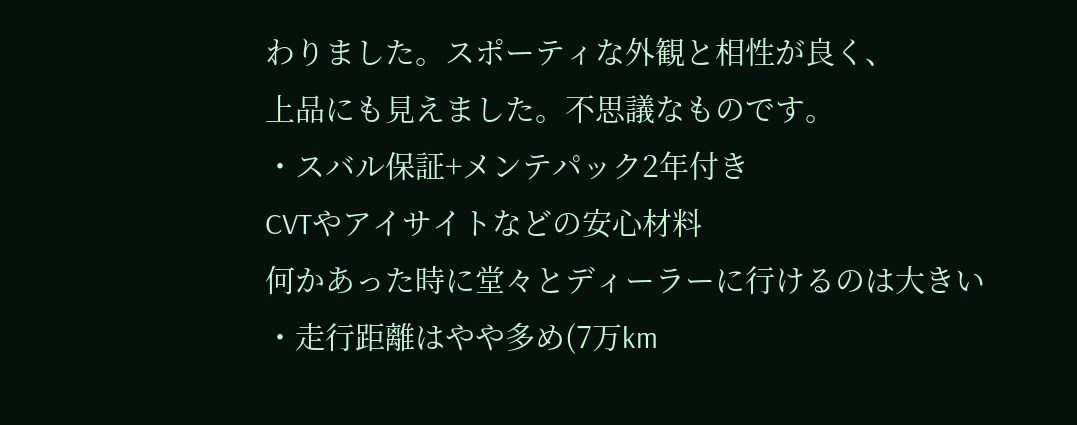わりました。スポーティな外観と相性が良く、
上品にも見えました。不思議なものです。
・スバル保証+メンテパック2年付き
CVTやアイサイトなどの安心材料
何かあった時に堂々とディーラーに行けるのは大きい
・走行距離はやや多め(7万km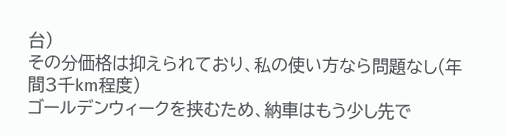台)
その分価格は抑えられており、私の使い方なら問題なし(年間3千km程度)
ゴールデンウィークを挟むため、納車はもう少し先で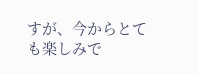すが、今からとても楽しみで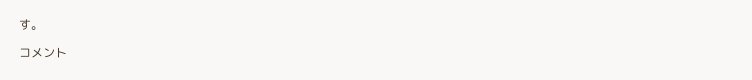す。

コメント